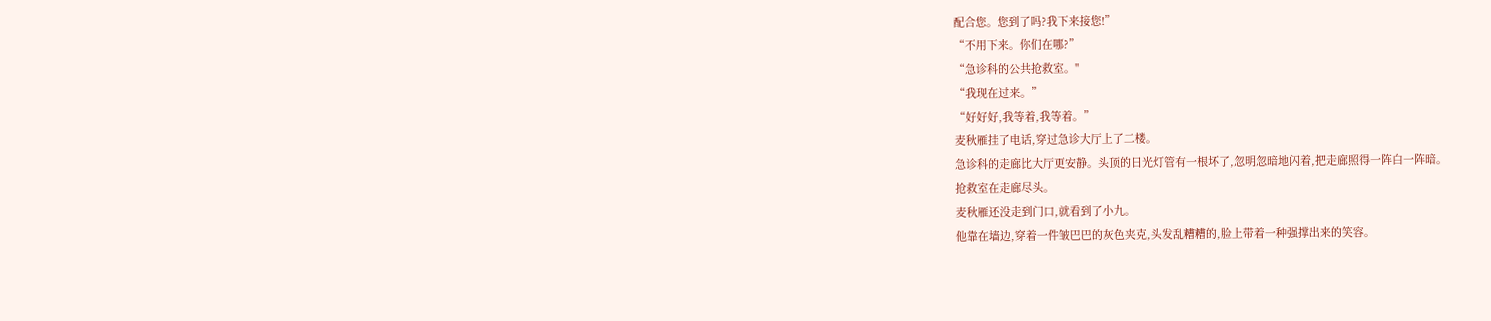配合您。您到了吗?我下来接您!”
“不用下来。你们在哪?”
“急诊科的公共抢救室。"
“我现在过来。”
“好好好,我等着,我等着。”
麦秋雁挂了电话,穿过急诊大厅上了二楼。
急诊科的走廊比大厅更安静。头顶的日光灯管有一根坏了,忽明忽暗地闪着,把走廊照得一阵白一阵暗。
抢救室在走廊尽头。
麦秋雁还没走到门口,就看到了小九。
他靠在墙边,穿着一件皱巴巴的灰色夹克,头发乱糟糟的,脸上带着一种强撑出来的笑容。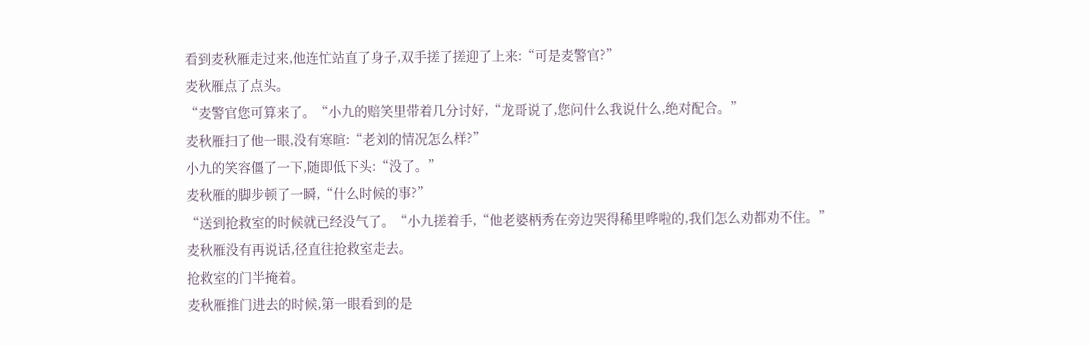看到麦秋雁走过来,他连忙站直了身子,双手搓了搓迎了上来:“可是麦警官?”
麦秋雁点了点头。
“麦警官您可算来了。“小九的赔笑里带着几分讨好,“龙哥说了,您问什么我说什么,绝对配合。”
麦秋雁扫了他一眼,没有寒暄:“老刘的情况怎么样?”
小九的笑容僵了一下,随即低下头:“没了。”
麦秋雁的脚步顿了一瞬,“什么时候的事?”
“送到抢救室的时候就已经没气了。“小九搓着手,“他老婆柄秀在旁边哭得稀里哗啦的,我们怎么劝都劝不住。”
麦秋雁没有再说话,径直往抢救室走去。
抢救室的门半掩着。
麦秋雁推门进去的时候,第一眼看到的是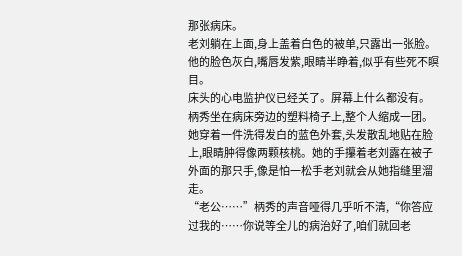那张病床。
老刘躺在上面,身上盖着白色的被单,只露出一张脸。他的脸色灰白,嘴唇发紫,眼睛半睁着,似乎有些死不瞑目。
床头的心电监护仪已经关了。屏幕上什么都没有。
柄秀坐在病床旁边的塑料椅子上,整个人缩成一团。
她穿着一件洗得发白的蓝色外套,头发散乱地贴在脸上,眼睛肿得像两颗核桃。她的手攥着老刘露在被子外面的那只手,像是怕一松手老刘就会从她指缝里溜走。
“老公……”柄秀的声音哑得几乎听不清,“你答应过我的……你说等全儿的病治好了,咱们就回老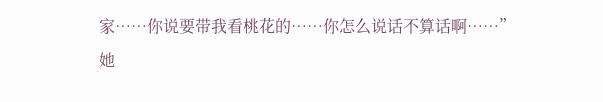家……你说要带我看桃花的……你怎么说话不算话啊……”
她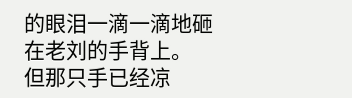的眼泪一滴一滴地砸在老刘的手背上。
但那只手已经凉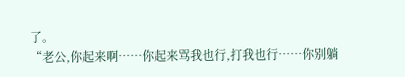了。
“老公,你起来啊……你起来骂我也行,打我也行……你别躺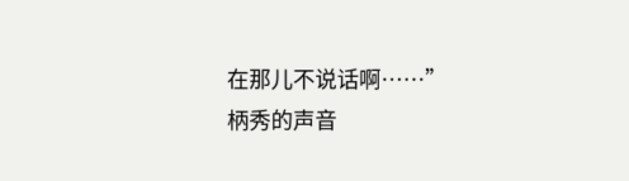在那儿不说话啊……”
柄秀的声音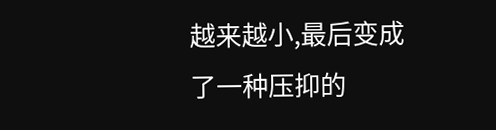越来越小,最后变成了一种压抑的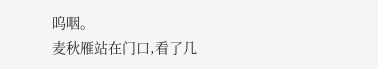呜咽。
麦秋雁站在门口,看了几